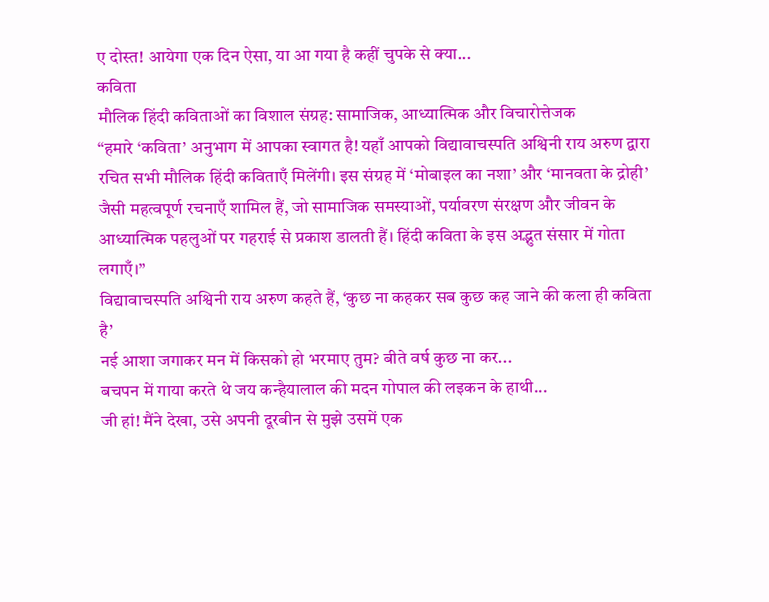ए दोस्त! आयेगा एक दिन ऐसा, या आ गया है कहीं चुपके से क्या...
कविता
मौलिक हिंदी कविताओं का विशाल संग्रह: सामाजिक, आध्यात्मिक और विचारोत्तेजक
“हमारे ‘कविता’ अनुभाग में आपका स्वागत है! यहाँ आपको विद्यावाचस्पति अश्विनी राय अरुण द्वारा रचित सभी मौलिक हिंदी कविताएँ मिलेंगी। इस संग्रह में ‘मोबाइल का नशा’ और ‘मानवता के द्रोही’ जैसी महत्वपूर्ण रचनाएँ शामिल हैं, जो सामाजिक समस्याओं, पर्यावरण संरक्षण और जीवन के आध्यात्मिक पहलुओं पर गहराई से प्रकाश डालती हैं। हिंदी कविता के इस अद्भुत संसार में गोता लगाएँ।”
विद्यावाचस्पति अश्विनी राय अरुण कहते हैं, ‘कुछ ना कहकर सब कुछ कह जाने की कला ही कविता है’
नई आशा जगाकर मन में किसको हो भरमाए तुम? बीते वर्ष कुछ ना कर...
बचपन में गाया करते थे जय कन्हैयालाल की मदन गोपाल की लइकन के हाथी...
जी हां! मैंने देखा, उसे अपनी दूरबीन से मुझे उसमें एक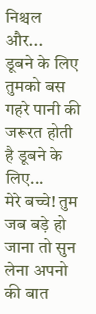निश्चल और...
डूबने के लिए तुमको बस गहरे पानी की जरूरत होती है डूबने के लिए...
मेरे बच्चे! तुम जब बड़े हो जाना तो सुन लेना अपनो की बात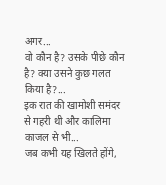अगर...
वो कौन है? उसके पीछे कौन है? क्या उसने कुछ गलत किया है?...
इक रात की खामोशी समंदर से गहरी थी और कालिमा काजल से भी...
जब कभी यह खिलते होंगे,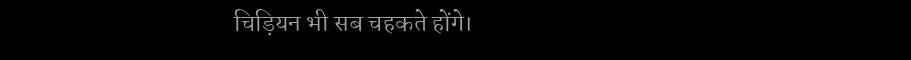चिड़ियन भी सब चहकते होंगे।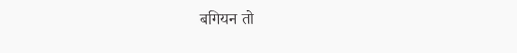बगियन तो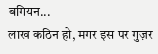बगियन...
लाख कठिन हो, मगर इस पर गुज़र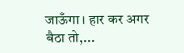जाऊँगा। हार कर अगर बैठा तो,...